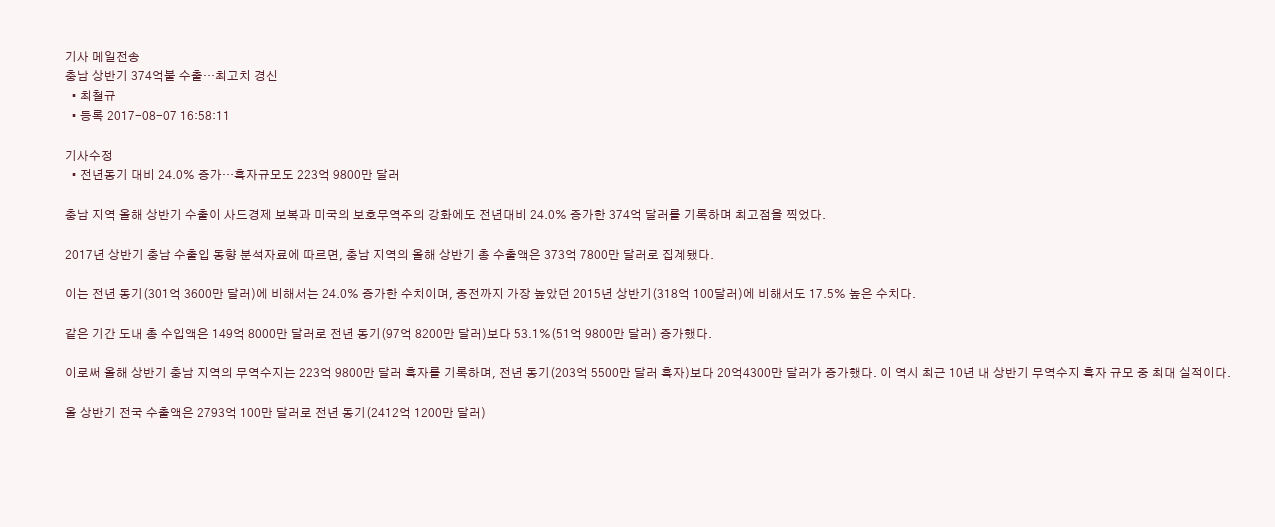기사 메일전송
충남 상반기 374억불 수출…최고치 경신
  • 최철규
  • 등록 2017-08-07 16:58:11

기사수정
  • 전년동기 대비 24.0% 증가…흑자규모도 223억 9800만 달러

충남 지역 올해 상반기 수출이 사드경제 보복과 미국의 보호무역주의 강화에도 전년대비 24.0% 증가한 374억 달러를 기록하며 최고점을 찍었다.

2017년 상반기 충남 수출입 동향 분석자료에 따르면, 충남 지역의 올해 상반기 총 수출액은 373억 7800만 달러로 집계됐다.

이는 전년 동기(301억 3600만 달러)에 비해서는 24.0% 증가한 수치이며, 종전까지 가장 높았던 2015년 상반기(318억 100달러)에 비해서도 17.5% 높은 수치다.

같은 기간 도내 총 수입액은 149억 8000만 달러로 전년 동기(97억 8200만 달러)보다 53.1%(51억 9800만 달러) 증가했다.

이로써 올해 상반기 충남 지역의 무역수지는 223억 9800만 달러 흑자를 기록하며, 전년 동기(203억 5500만 달러 흑자)보다 20억4300만 달러가 증가했다. 이 역시 최근 10년 내 상반기 무역수지 흑자 규모 중 최대 실적이다.

올 상반기 전국 수출액은 2793억 100만 달러로 전년 동기(2412억 1200만 달러)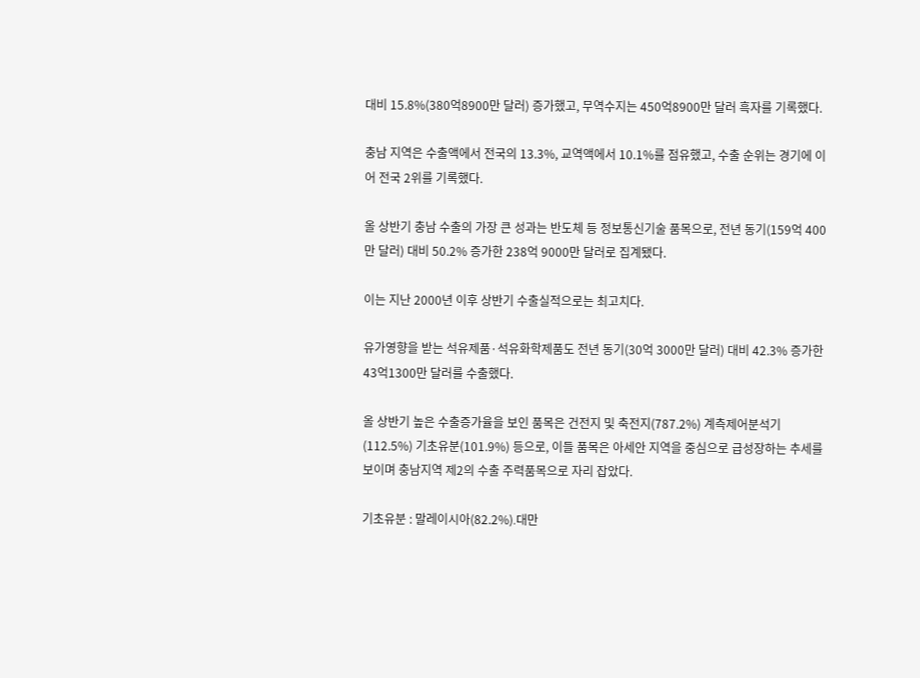대비 15.8%(380억8900만 달러) 증가했고, 무역수지는 450억8900만 달러 흑자를 기록했다.

충남 지역은 수출액에서 전국의 13.3%, 교역액에서 10.1%를 점유했고, 수출 순위는 경기에 이어 전국 2위를 기록했다.

올 상반기 충남 수출의 가장 큰 성과는 반도체 등 정보통신기술 품목으로, 전년 동기(159억 400만 달러) 대비 50.2% 증가한 238억 9000만 달러로 집계됐다.

이는 지난 2000년 이후 상반기 수출실적으로는 최고치다.

유가영향을 받는 석유제품·석유화학제품도 전년 동기(30억 3000만 달러) 대비 42.3% 증가한 43억1300만 달러를 수출했다.

올 상반기 높은 수출증가율을 보인 품목은 건전지 및 축전지(787.2%) 계측제어분석기(112.5%) 기초유분(101.9%) 등으로, 이들 품목은 아세안 지역을 중심으로 급성장하는 추세를 보이며 충남지역 제2의 수출 주력품목으로 자리 잡았다.

기초유분 : 말레이시아(82.2%)․대만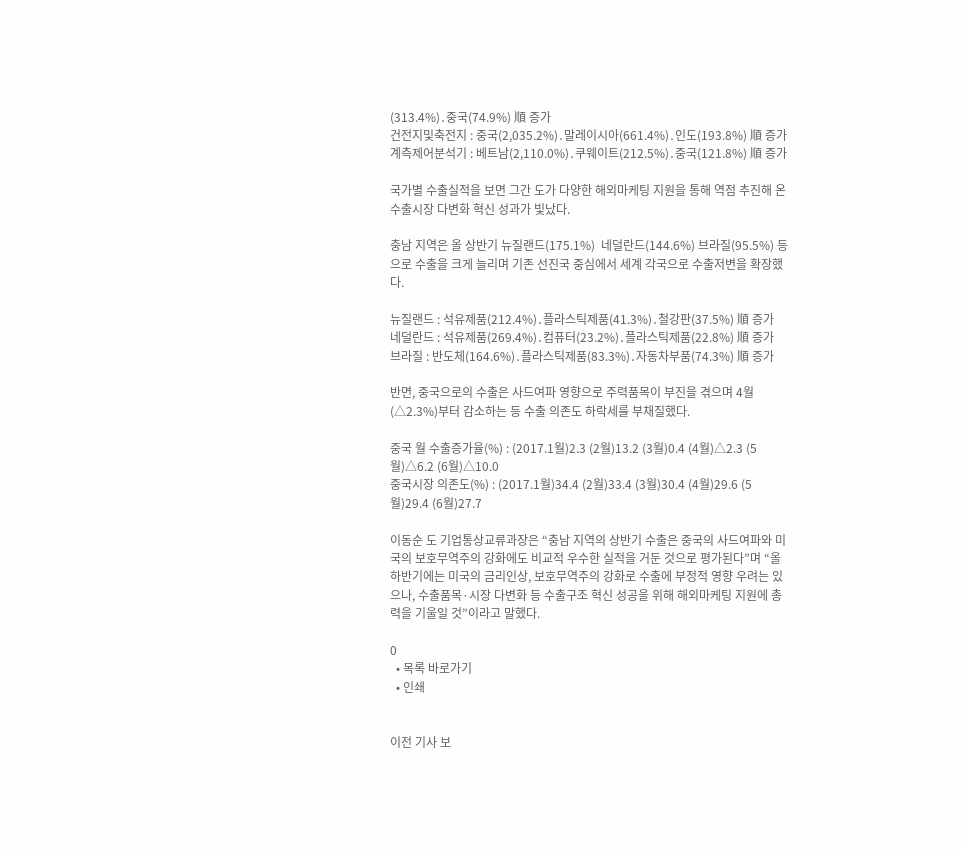(313.4%)․중국(74.9%) 順 증가
건전지및축전지 : 중국(2,035.2%)․말레이시아(661.4%)․인도(193.8%) 順 증가
계측제어분석기 : 베트남(2,110.0%)․쿠웨이트(212.5%)․중국(121.8%) 順 증가

국가별 수출실적을 보면 그간 도가 다양한 해외마케팅 지원을 통해 역점 추진해 온 수출시장 다변화 혁신 성과가 빛났다.

충남 지역은 올 상반기 뉴질랜드(175.1%)  네덜란드(144.6%) 브라질(95.5%) 등으로 수출을 크게 늘리며 기존 선진국 중심에서 세계 각국으로 수출저변을 확장했다.

뉴질랜드 : 석유제품(212.4%)․플라스틱제품(41.3%)․철강판(37.5%) 順 증가
네덜란드 : 석유제품(269.4%)․컴퓨터(23.2%)․플라스틱제품(22.8%) 順 증가
브라질 : 반도체(164.6%)․플라스틱제품(83.3%)․자동차부품(74.3%) 順 증가

반면, 중국으로의 수출은 사드여파 영향으로 주력품목이 부진을 겪으며 4월(△2.3%)부터 감소하는 등 수출 의존도 하락세를 부채질했다.

중국 월 수출증가율(%) : (2017.1월)2.3 (2월)13.2 (3월)0.4 (4월)△2.3 (5월)△6.2 (6월)△10.0
중국시장 의존도(%) : (2017.1월)34.4 (2월)33.4 (3월)30.4 (4월)29.6 (5월)29.4 (6월)27.7

이동순 도 기업통상교류과장은 “충남 지역의 상반기 수출은 중국의 사드여파와 미국의 보호무역주의 강화에도 비교적 우수한 실적을 거둔 것으로 평가된다”며 “올 하반기에는 미국의 금리인상, 보호무역주의 강화로 수출에 부정적 영향 우려는 있으나, 수출품목·시장 다변화 등 수출구조 혁신 성공을 위해 해외마케팅 지원에 총력을 기울일 것”이라고 말했다.

0
  • 목록 바로가기
  • 인쇄


이전 기사 보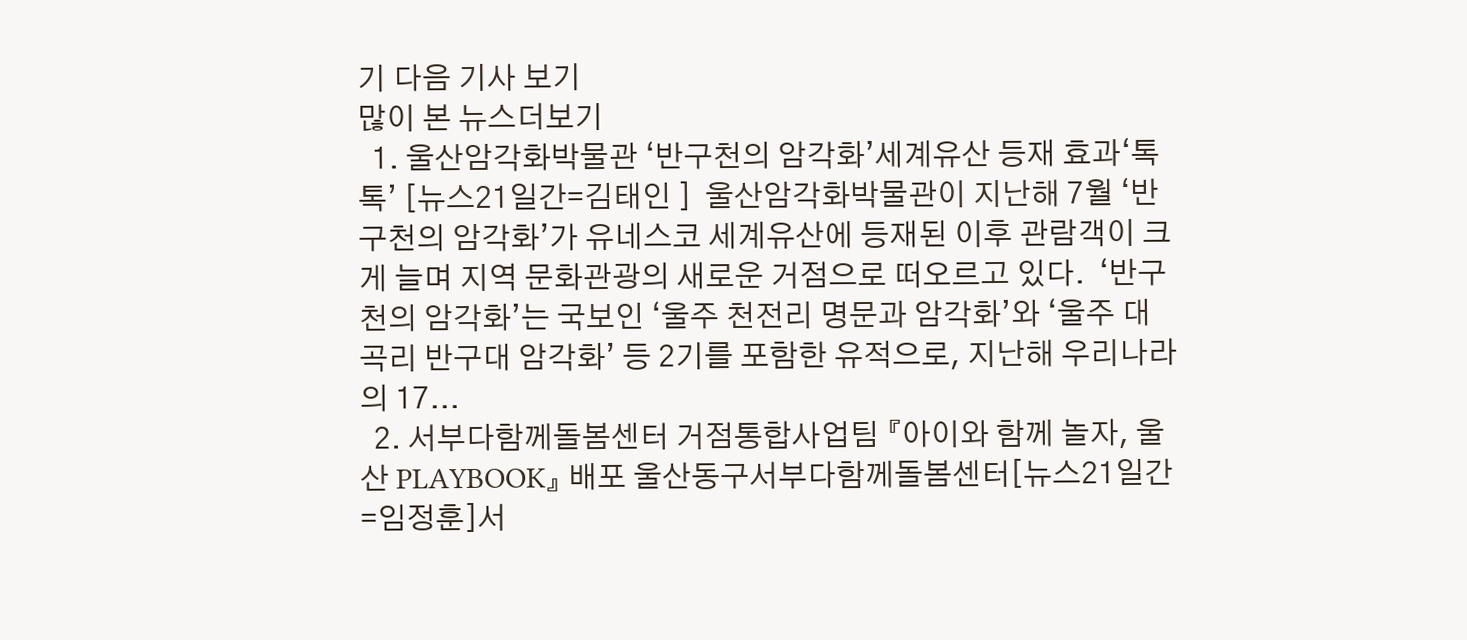기 다음 기사 보기
많이 본 뉴스더보기
  1. 울산암각화박물관 ‘반구천의 암각화’세계유산 등재 효과‘톡톡’ [뉴스21일간=김태인 ]  울산암각화박물관이 지난해 7월 ‘반구천의 암각화’가 유네스코 세계유산에 등재된 이후 관람객이 크게 늘며 지역 문화관광의 새로운 거점으로 떠오르고 있다.  ‘반구천의 암각화’는 국보인 ‘울주 천전리 명문과 암각화’와 ‘울주 대곡리 반구대 암각화’ 등 2기를 포함한 유적으로, 지난해 우리나라의 17...
  2. 서부다함께돌봄센터 거점통합사업팀 『아이와 함께 놀자, 울산 PLAYBOOK』 배포 울산동구서부다함께돌봄센터[뉴스21일간=임정훈]서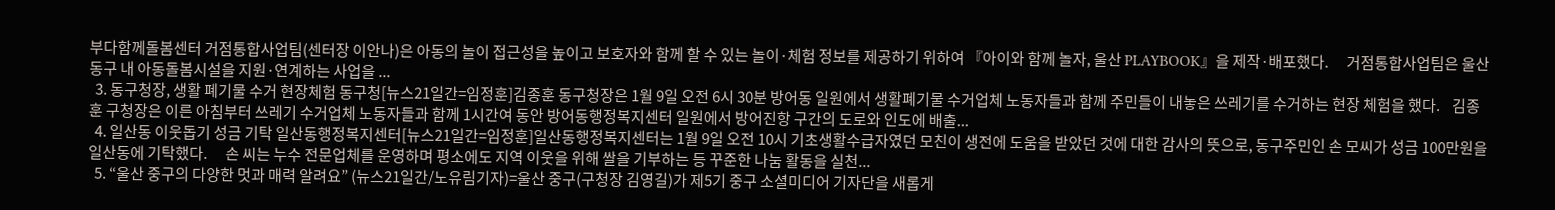부다함께돌봄센터 거점통합사업팀(센터장 이안나)은 아동의 놀이 접근성을 높이고 보호자와 함께 할 수 있는 놀이·체험 정보를 제공하기 위하여 『아이와 함께 놀자, 울산 PLAYBOOK』을 제작·배포했다.      거점통합사업팀은 울산 동구 내 아동돌봄시설을 지원·연계하는 사업을 ...
  3. 동구청장, 생활 폐기물 수거 현장체험 동구청[뉴스21일간=임정훈]김종훈 동구청장은 1월 9일 오전 6시 30분 방어동 일원에서 생활폐기물 수거업체 노동자들과 함께 주민들이 내놓은 쓰레기를 수거하는 현장 체험을 했다.    김종훈 구청장은 이른 아침부터 쓰레기 수거업체 노동자들과 함께 1시간여 동안 방어동행정복지센터 일원에서 방어진항 구간의 도로와 인도에 배출...
  4. 일산동 이웃돕기 성금 기탁 일산동행정복지센터[뉴스21일간=임정훈]일산동행정복지센터는 1월 9일 오전 10시 기초생활수급자였던 모친이 생전에 도움을 받았던 것에 대한 감사의 뜻으로, 동구주민인 손 모씨가 성금 100만원을 일산동에 기탁했다.      손 씨는 누수 전문업체를 운영하며 평소에도 지역 이웃을 위해 쌀을 기부하는 등 꾸준한 나눔 활동을 실천...
  5. “울산 중구의 다양한 멋과 매력 알려요” (뉴스21일간/노유림기자)=울산 중구(구청장 김영길)가 제5기 중구 소셜미디어 기자단을 새롭게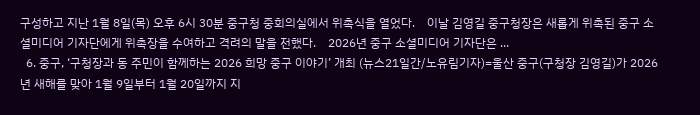구성하고 지난 1월 8일(목) 오후 6시 30분 중구청 중회의실에서 위촉식을 열었다.    이날 김영길 중구청장은 새롭게 위촉된 중구 소셜미디어 기자단에게 위촉장을 수여하고 격려의 말을 전했다.    2026년 중구 소셜미디어 기자단은 ...
  6. 중구, ‘구청장과 동 주민이 함께하는 2026 희망 중구 이야기’ 개최 (뉴스21일간/노유림기자)=울산 중구(구청장 김영길)가 2026년 새해를 맞아 1월 9일부터 1월 20일까지 지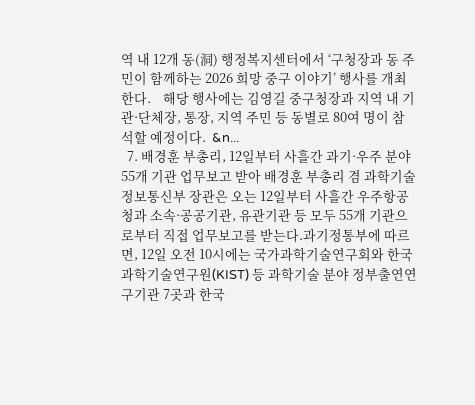역 내 12개 동(洞) 행정복지센터에서 ‘구청장과 동 주민이 함께하는 2026 희망 중구 이야기’ 행사를 개최한다.    해당 행사에는 김영길 중구청장과 지역 내 기관·단체장, 통장, 지역 주민 등 동별로 80여 명이 참석할 예정이다.  &n...
  7. 배경훈 부총리, 12일부터 사흘간 과기·우주 분야 55개 기관 업무보고 받아 배경훈 부총리 겸 과학기술정보통신부 장관은 오는 12일부터 사흘간 우주항공청과 소속·공공기관, 유관기관 등 모두 55개 기관으로부터 직접 업무보고를 받는다.과기정통부에 따르면, 12일 오전 10시에는 국가과학기술연구회와 한국과학기술연구원(KIST) 등 과학기술 분야 정부출연연구기관 7곳과 한국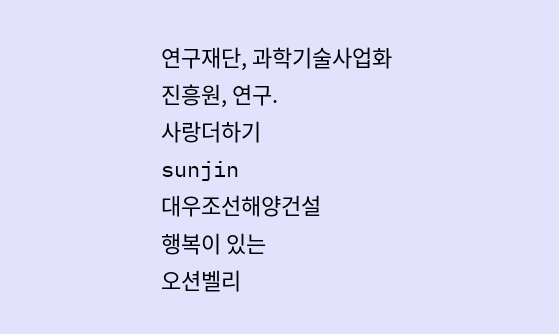연구재단, 과학기술사업화진흥원, 연구.
사랑더하기
sunjin
대우조선해양건설
행복이 있는
오션벨리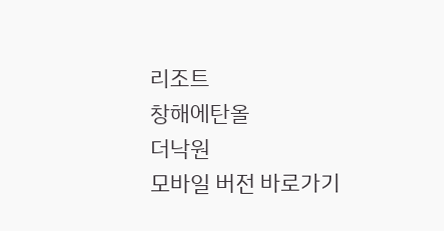리조트
창해에탄올
더낙원
모바일 버전 바로가기